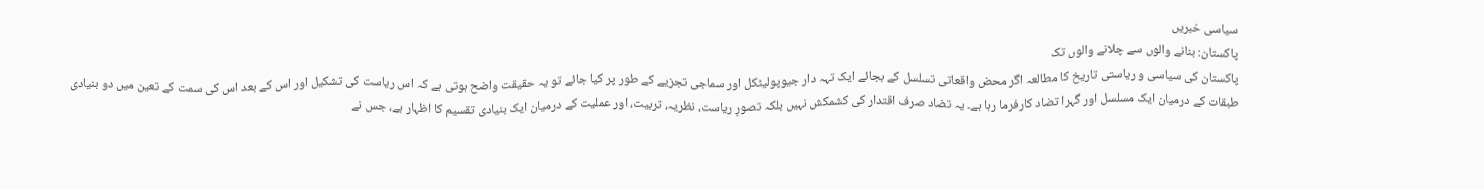سیاسی خبریں
پاکستان: بنانے والوں سے چلانے والوں تک
پاکستان کی سیاسی و ریاستی تاریخ کا مطالعہ اگر محض واقعاتی تسلسل کے بجائے ایک تہہ دار جیوپولیٹکل اور سماجی تجزیے کے طور پر کیا جائے تو یہ حقیقت واضح ہوتی ہے کہ اس ریاست کی تشکیل اور اس کے بعد اس کی سمت کے تعین میں دو بنیادی طبقات کے درمیان ایک مسلسل اور گہرا تضاد کارفرما رہا ہے۔ یہ تضاد صرف اقتدار کی کشمکش نہیں بلکہ تصورِ ریاست، نظریہ، تربیت، اور عملیت کے درمیان ایک بنیادی تقسیم کا اظہار ہے، جس نے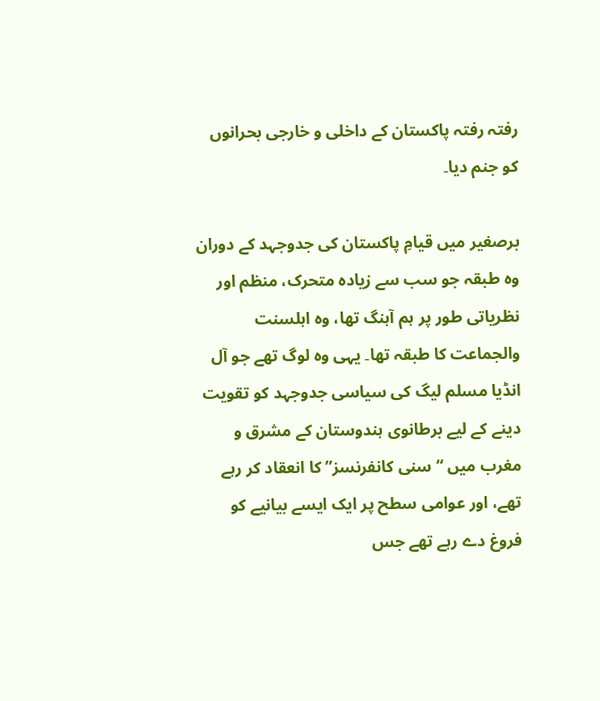رفتہ رفتہ پاکستان کے داخلی و خارجی بحرانوں کو جنم دیا۔

برصغیر میں قیامِ پاکستان کی جدوجہد کے دوران وہ طبقہ جو سب سے زیادہ متحرک، منظم اور نظریاتی طور پر ہم آہنگ تھا، وہ اہلسنت والجماعت کا طبقہ تھا۔ یہی وہ لوگ تھے جو آل انڈیا مسلم لیگ کی سیاسی جدوجہد کو تقویت دینے کے لیے برطانوی ہندوستان کے مشرق و مغرب میں “سنی کانفرنسز” کا انعقاد کر رہے تھے، اور عوامی سطح پر ایک ایسے بیانیے کو فروغ دے رہے تھے جس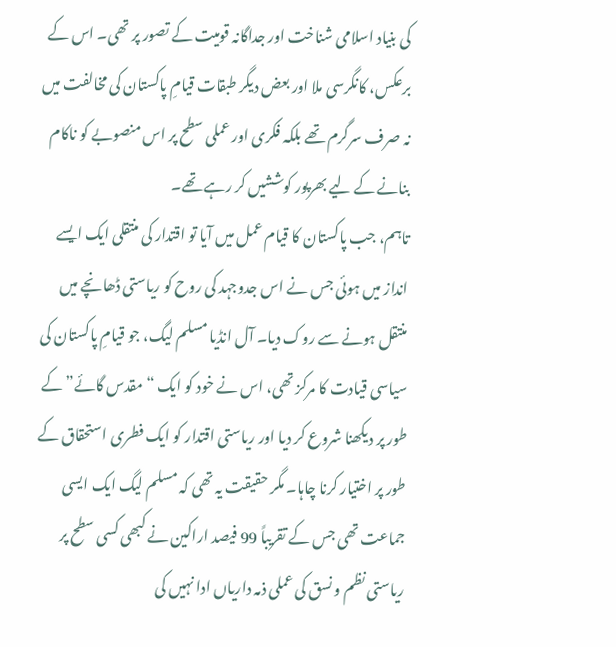کی بنیاد اسلامی شناخت اور جداگانہ قومیت کے تصور پر تھی۔ اس کے برعکس، کانگرسی ملا اور بعض دیگر طبقات قیامِ پاکستان کی مخالفت میں نہ صرف سرگرم تھے بلکہ فکری اور عملی سطح پر اس منصوبے کو ناکام بنانے کے لیے بھرپور کوششیں کر رہے تھے۔
تاہم، جب پاکستان کا قیام عمل میں آیا تو اقتدار کی منتقلی ایک ایسے انداز میں ہوئی جس نے اس جدوجہد کی روح کو ریاستی ڈھانچے میں منتقل ہونے سے روک دیا۔ آل انڈیا مسلم لیگ، جو قیامِ پاکستان کی سیاسی قیادت کا مرکز تھی، اس نے خود کو ایک “مقدس گائے” کے طور پر دیکھنا شروع کر دیا اور ریاستی اقتدار کو ایک فطری استحقاق کے طور پر اختیار کرنا چاہا۔ مگر حقیقت یہ تھی کہ مسلم لیگ ایک ایسی جماعت تھی جس کے تقریباً 99 فیصد اراکین نے کبھی کسی سطح پر ریاستی نظم و نسق کی عملی ذمہ داریاں ادا نہیں کی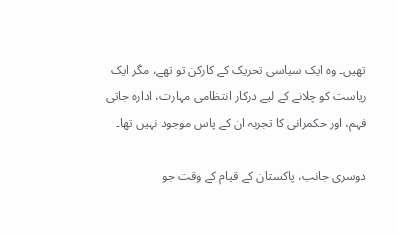تھیں۔ وہ ایک سیاسی تحریک کے کارکن تو تھے، مگر ایک ریاست کو چلانے کے لیے درکار انتظامی مہارت، ادارہ جاتی فہم، اور حکمرانی کا تجربہ ان کے پاس موجود نہیں تھا۔

دوسری جانب، پاکستان کے قیام کے وقت جو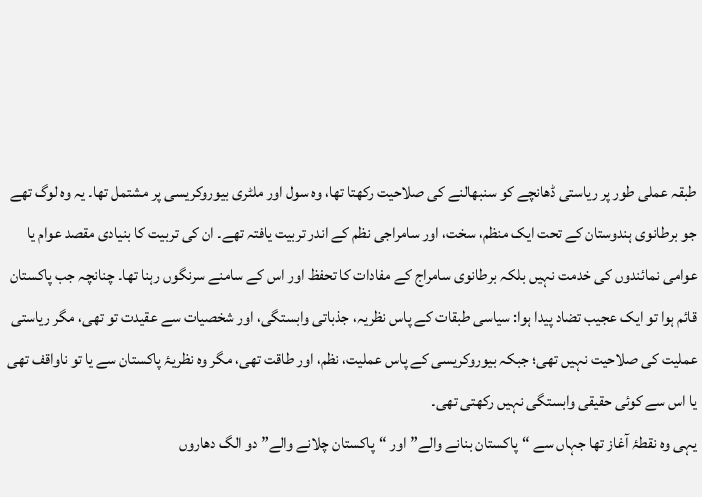طبقہ عملی طور پر ریاستی ڈھانچے کو سنبھالنے کی صلاحیت رکھتا تھا، وہ سول اور ملٹری بیوروکریسی پر مشتمل تھا۔ یہ وہ لوگ تھے جو برطانوی ہندوستان کے تحت ایک منظم، سخت، اور سامراجی نظم کے اندر تربیت یافتہ تھے۔ ان کی تربیت کا بنیادی مقصد عوام یا عوامی نمائندوں کی خدمت نہیں بلکہ برطانوی سامراج کے مفادات کا تحفظ اور اس کے سامنے سرنگوں رہنا تھا۔ چنانچہ جب پاکستان قائم ہوا تو ایک عجیب تضاد پیدا ہوا: سیاسی طبقات کے پاس نظریہ، جذباتی وابستگی، اور شخصیات سے عقیدت تو تھی، مگر ریاستی عملیت کی صلاحیت نہیں تھی؛ جبکہ بیوروکریسی کے پاس عملیت، نظم، اور طاقت تھی، مگر وہ نظریۂ پاکستان سے یا تو ناواقف تھی یا اس سے کوئی حقیقی وابستگی نہیں رکھتی تھی۔
یہی وہ نقطۂ آغاز تھا جہاں سے “پاکستان بنانے والے” اور “پاکستان چلانے والے” دو الگ دھاروں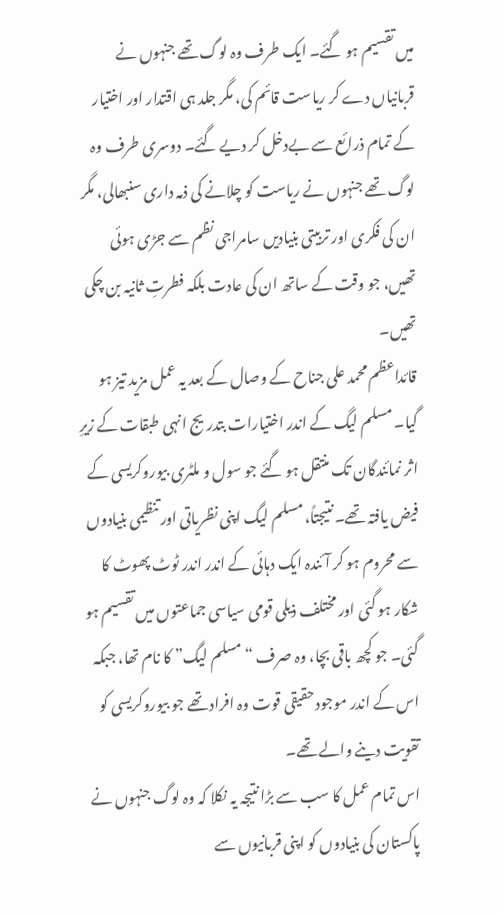میں تقسیم ہو گئے۔ ایک طرف وہ لوگ تھے جنہوں نے قربانیاں دے کر ریاست قائم کی، مگر جلد ہی اقتدار اور اختیار کے تمام ذرائع سے بےدخل کر دیے گئے۔ دوسری طرف وہ لوگ تھے جنہوں نے ریاست کو چلانے کی ذمہ داری سنبھالی، مگر ان کی فکری اور تربیتی بنیادیں سامراجی نظم سے جڑی ہوئی تھیں، جو وقت کے ساتھ ان کی عادت بلکہ فطرتِ ثانیہ بن چکی تھیں۔
قائداعظم محمد علی جناح کے وصال کے بعد یہ عمل مزید تیز ہو گیا۔ مسلم لیگ کے اندر اختیارات بتدریج انہی طبقات کے زیرِ اثر نمائندگان تک منتقل ہو گئے جو سول و ملٹری بیوروکریسی کے فیض یافتہ تھے۔ نتیجتاً، مسلم لیگ اپنی نظریاتی اور تنظیمی بنیادوں سے محروم ہو کر آئندہ ایک دہائی کے اندر اندر ٹوٹ پھوٹ کا شکار ہو گئی اور مختلف ذیلی قومی سیاسی جماعتوں میں تقسیم ہو گئی۔ جو کچھ باقی بچا، وہ صرف “مسلم لیگ” کا نام تھا، جبکہ اس کے اندر موجود حقیقی قوت وہ افراد تھے جو بیوروکریسی کو تقویت دینے والے تھے۔
اس تمام عمل کا سب سے بڑا نتیجہ یہ نکلا کہ وہ لوگ جنہوں نے پاکستان کی بنیادوں کو اپنی قربانیوں سے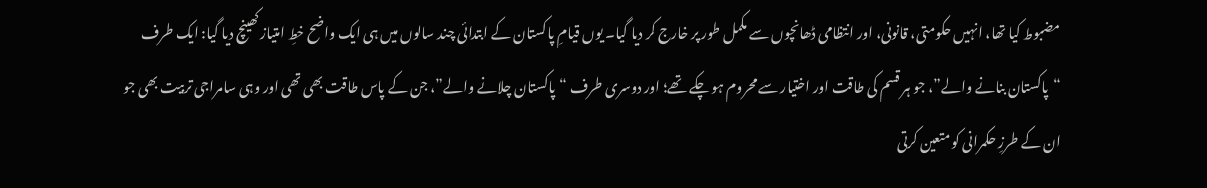مضبوط کیا تھا، انہیں حکومتی، قانونی، اور انتظامی ڈھانچوں سے مکمل طور پر خارج کر دیا گیا۔ یوں قیامِ پاکستان کے ابتدائی چند سالوں میں ہی ایک واضح خطِ امتیاز کھینچ دیا گیا: ایک طرف “پاکستان بنانے والے”، جو ہر قسم کی طاقت اور اختیار سے محروم ہو چکے تھے؛ اور دوسری طرف “پاکستان چلانے والے”، جن کے پاس طاقت بھی تھی اور وہی سامراجی تربیت بھی جو ان کے طرزِ حکمرانی کو متعین کرتی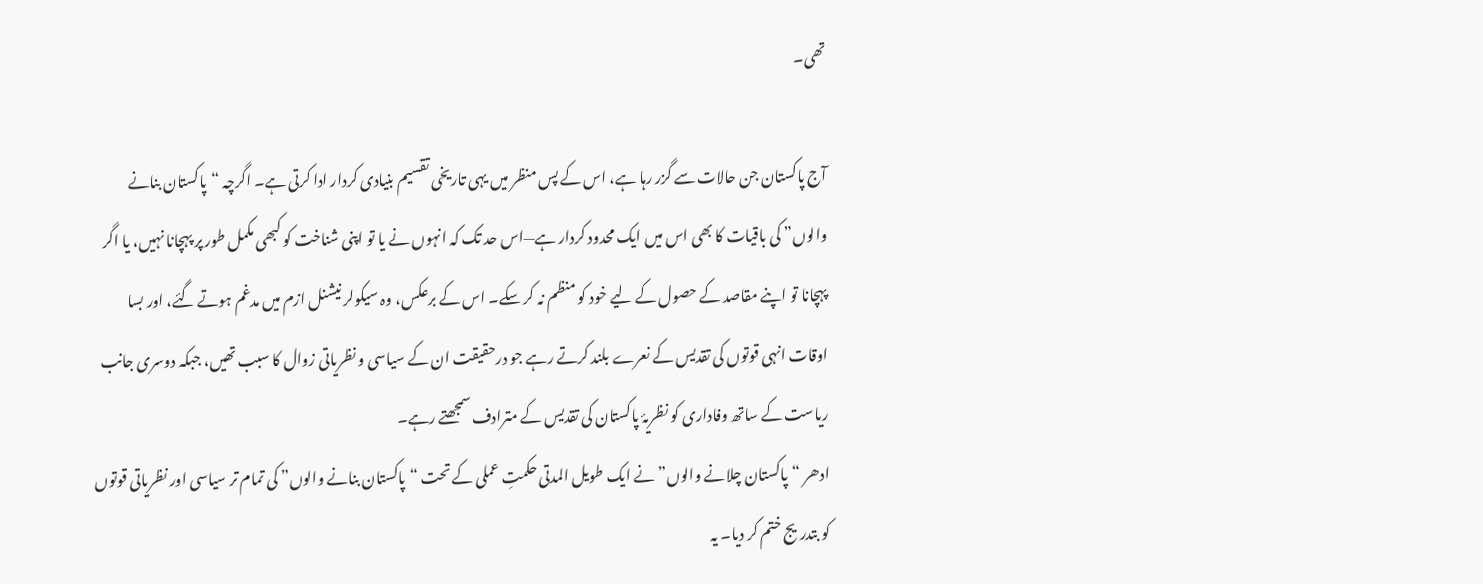تھی۔

آج پاکستان جن حالات سے گزر رہا ہے، اس کے پس منظر میں یہی تاریخی تقسیم بنیادی کردار ادا کرتی ہے۔ اگرچہ “پاکستان بنانے والوں” کی باقیات کا بھی اس میں ایک محدود کردار ہے—اس حد تک کہ انہوں نے یا تو اپنی شناخت کو کبھی مکمل طور پر پہچانا نہیں، یا اگر پہچانا تو اپنے مقاصد کے حصول کے لیے خود کو منظم نہ کر سکے۔ اس کے برعکس، وہ سیکولر نیشنل ازم میں مدغم ہوتے گئے، اور بسا اوقات انہی قوتوں کی تقدیس کے نعرے بلند کرتے رہے جو درحقیقت ان کے سیاسی و نظریاتی زوال کا سبب تھیں، جبکہ دوسری جانب ریاست کے ساتھ وفاداری کو نظریۂ پاکستان کی تقدیس کے مترادف سمجھتے رہے۔
ادھر “پاکستان چلانے والوں” نے ایک طویل المدتی حکمتِ عملی کے تحت “پاکستان بنانے والوں” کی تمام تر سیاسی اور نظریاتی قوتوں کو بتدریج ختم کر دیا۔ یہ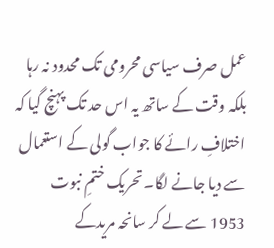عمل صرف سیاسی محرومی تک محدود نہ رہا بلکہ وقت کے ساتھ یہ اس حد تک پہنچ گیا کہ اختلافِ رائے کا جواب گولی کے استعمال سے دیا جانے لگا۔ تحریک ختمِ نبوت 1953 سے لے کر سانحہ مریدکے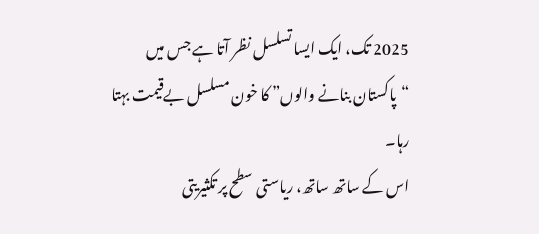2025 تک، ایک ایسا تسلسل نظر آتا ہے جس میں “پاکستان بنانے والوں” کا خون مسلسل بےقیمت بہتا رہا۔
اس کے ساتھ ساتھ، ریاستی سطح پر تکثیریتی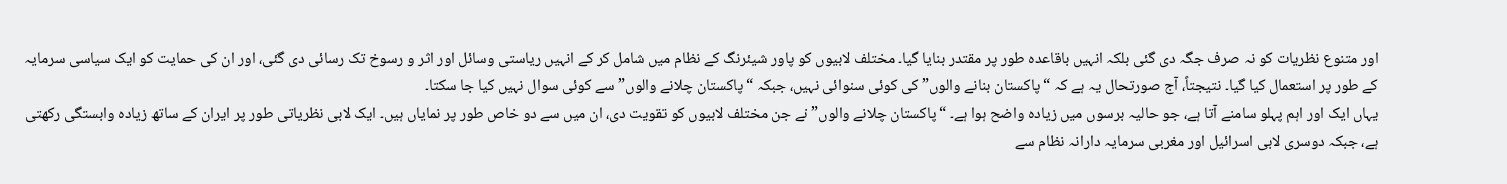اور متنوع نظریات کو نہ صرف جگہ دی گئی بلکہ انہیں باقاعدہ طور پر مقتدر بنایا گیا۔ مختلف لابیوں کو پاور شیئرنگ کے نظام میں شامل کر کے انہیں ریاستی وسائل اور اثر و رسوخ تک رسائی دی گئی، اور ان کی حمایت کو ایک سیاسی سرمایہ کے طور پر استعمال کیا گیا۔ نتیجتاً، آج صورتحال یہ ہے کہ “پاکستان بنانے والوں” کی کوئی سنوائی نہیں، جبکہ “پاکستان چلانے والوں” سے کوئی سوال نہیں کیا جا سکتا۔
یہاں ایک اور اہم پہلو سامنے آتا ہے، جو حالیہ برسوں میں زیادہ واضح ہوا ہے۔ “پاکستان چلانے والوں” نے جن مختلف لابیوں کو تقویت دی، ان میں سے دو خاص طور پر نمایاں ہیں۔ ایک لابی نظریاتی طور پر ایران کے ساتھ زیادہ وابستگی رکھتی ہے، جبکہ دوسری لابی اسرائیل اور مغربی سرمایہ دارانہ نظام سے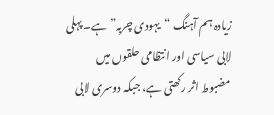زیادہ ہم آہنگ “یہودی چربہ” ہے۔ پہلی لابی سیاسی اور انتظامی حلقوں میں مضبوط اثر رکھتی ہے، جبکہ دوسری لابی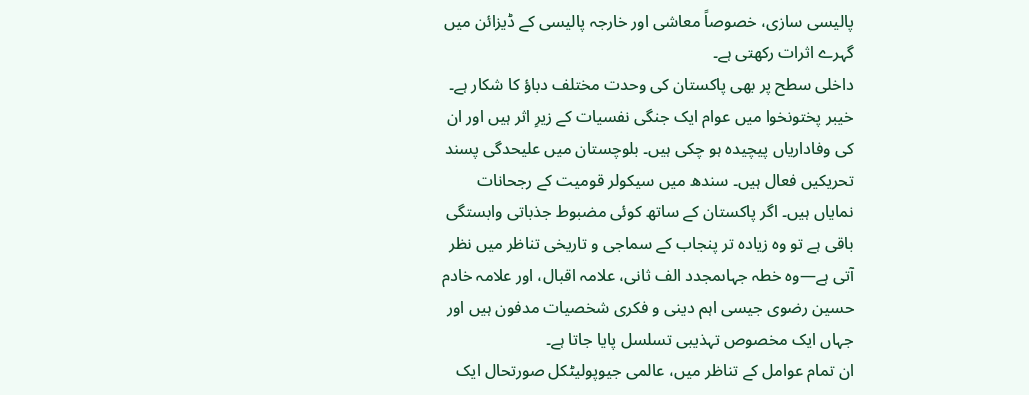پالیسی سازی، خصوصاً معاشی اور خارجہ پالیسی کے ڈیزائن میں گہرے اثرات رکھتی ہے۔
داخلی سطح پر بھی پاکستان کی وحدت مختلف دباؤ کا شکار ہے۔ خیبر پختونخوا میں عوام ایک جنگی نفسیات کے زیرِ اثر ہیں اور ان کی وفاداریاں پیچیدہ ہو چکی ہیں۔ بلوچستان میں علیحدگی پسند تحریکیں فعال ہیں۔ سندھ میں سیکولر قومیت کے رجحانات نمایاں ہیں۔ اگر پاکستان کے ساتھ کوئی مضبوط جذباتی وابستگی باقی ہے تو وہ زیادہ تر پنجاب کے سماجی و تاریخی تناظر میں نظر آتی ہے—وہ خطہ جہاںمجدد الف ثانی، علامہ اقبال، اور علامہ خادم حسین رضوی جیسی اہم دینی و فکری شخصیات مدفون ہیں اور جہاں ایک مخصوص تہذیبی تسلسل پایا جاتا ہے۔
ان تمام عوامل کے تناظر میں، عالمی جیوپولیٹکل صورتحال ایک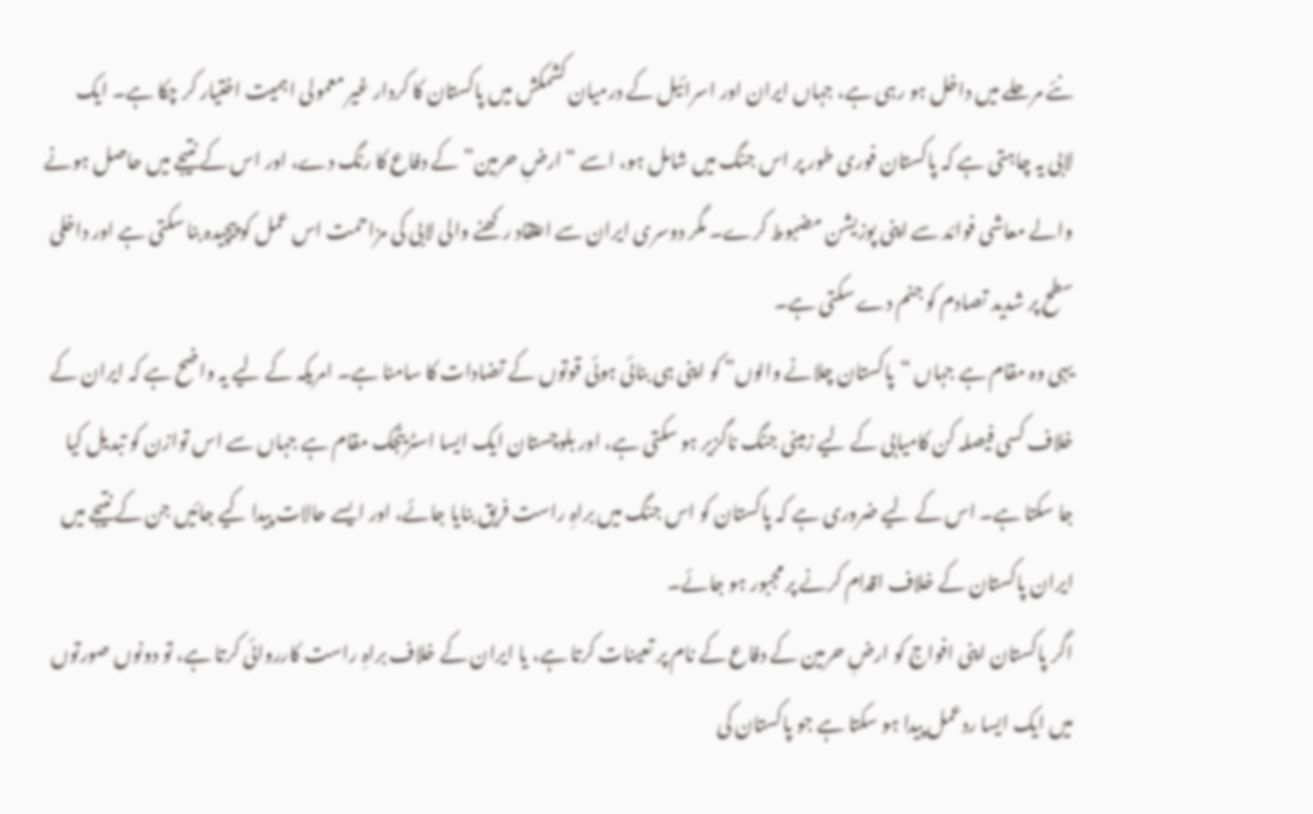نئے مرحلے میں داخل ہو رہی ہے، جہاں ایران اور اسرائیل کے درمیان کشمکش میں پاکستان کا کردار غیر معمولی اہمیت اختیار کر چکا ہے۔ ایک لابی یہ چاہتی ہے کہ پاکستان فوری طور پر اس جنگ میں شامل ہو، اسے “ارضِ حرمین” کے دفاع کا رنگ دے، اور اس کے نتیجے میں حاصل ہونے والے معاشی فوائد سے اپنی پوزیشن مضبوط کرے۔ مگر دوسری ایران سے اعتقاد رکھنے والی لابی کی مزاحمت اس عمل کو پیچیدہ بنا سکتی ہے اور داخلی سطح پر شدید تصادم کو جنم دے سکتی ہے۔
یہی وہ مقام ہے جہاں “پاکستان چلانے والوں” کو اپنی ہی بنائی ہوئی قوتوں کے تضادات کا سامنا ہے۔ امریکہ کے لیے یہ واضح ہے کہ ایران کے خلاف کسی فیصلہ کن کامیابی کے لیے زمینی جنگ ناگزیر ہو سکتی ہے، اور بلوچستان ایک ایسا اسٹریٹجک مقام ہے جہاں سے اس توازن کو تبدیل کیا جا سکتا ہے۔ اس کے لیے ضروری ہے کہ پاکستان کو اس جنگ میں براہِ راست فریق بنایا جائے، اور ایسے حالات پیدا کیے جائیں جن کے نتیجے میں ایران پاکستان کے خلاف اقدام کرنے پر مجبور ہو جائے۔
اگر پاکستان اپنی افواج کو ارضِ حرمین کے دفاع کے نام پر تعینات کرتا ہے، یا ایران کے خلاف براہِ راست کارروائی کرتا ہے، تو دونوں صورتوں میں ایک ایسا ردعمل پیدا ہو سکتا ہے جو پاکستان کی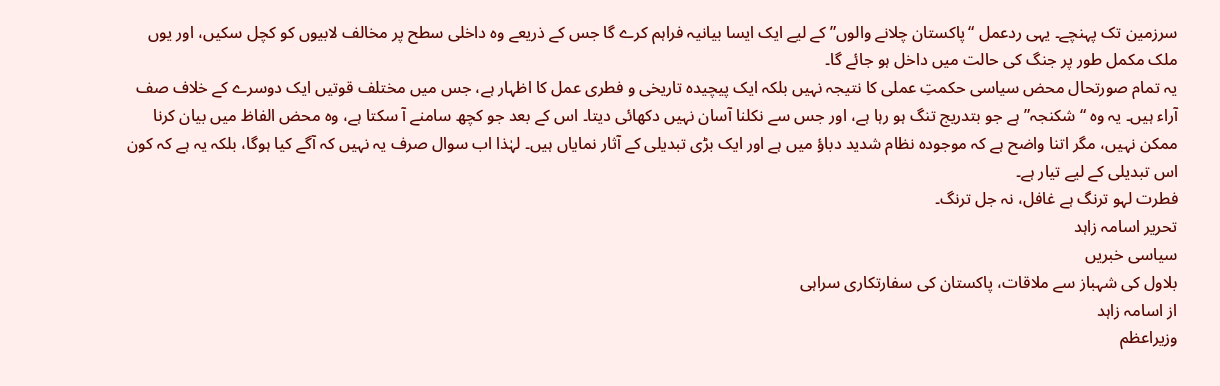سرزمین تک پہنچے۔ یہی ردعمل “پاکستان چلانے والوں” کے لیے ایک ایسا بیانیہ فراہم کرے گا جس کے ذریعے وہ داخلی سطح پر مخالف لابیوں کو کچل سکیں، اور یوں ملک مکمل طور پر جنگ کی حالت میں داخل ہو جائے گا۔
یہ تمام صورتحال محض سیاسی حکمتِ عملی کا نتیجہ نہیں بلکہ ایک پیچیدہ تاریخی و فطری عمل کا اظہار ہے، جس میں مختلف قوتیں ایک دوسرے کے خلاف صف آراء ہیں۔ یہ وہ “شکنجہ” ہے جو بتدریج تنگ ہو رہا ہے، اور جس سے نکلنا آسان نہیں دکھائی دیتا۔ اس کے بعد جو کچھ سامنے آ سکتا ہے، وہ محض الفاظ میں بیان کرنا ممکن نہیں، مگر اتنا واضح ہے کہ موجودہ نظام شدید دباؤ میں ہے اور ایک بڑی تبدیلی کے آثار نمایاں ہیں۔ لہٰذا اب سوال صرف یہ نہیں کہ آگے کیا ہوگا، بلکہ یہ ہے کہ کون اس تبدیلی کے لیے تیار ہے۔
فطرت لہو ترنگ ہے غافل، نہ جل ترنگ۔
تحریر اسامہ زاہد
سیاسی خبریں
بلاول کی شہباز سے ملاقات، پاکستان کی سفارتکاری سراہی
از اسامہ زاہد
وزیراعظم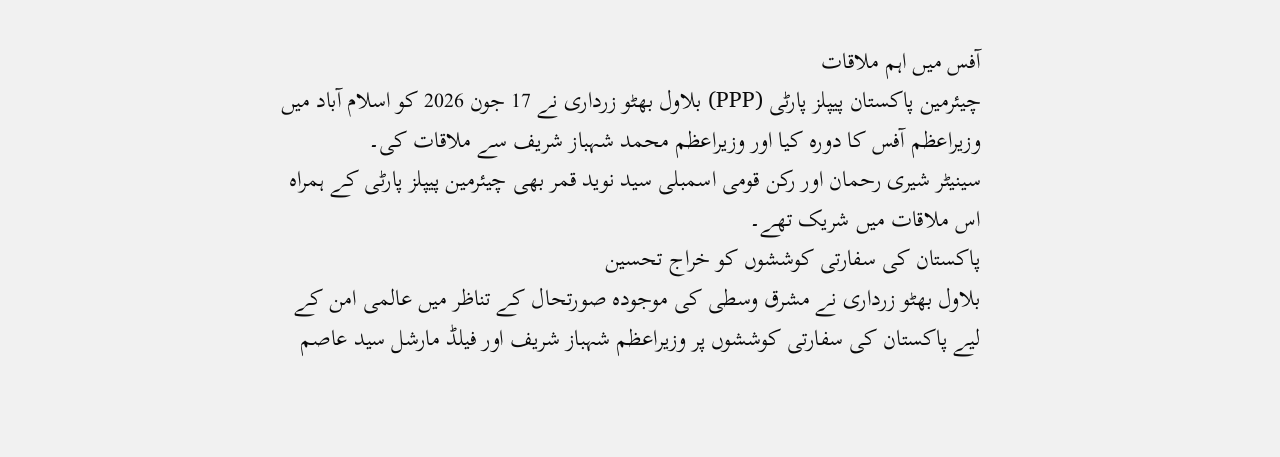آفس میں اہم ملاقات
چیئرمین پاکستان پیپلز پارٹی (PPP) بلاول بھٹو زرداری نے 17 جون 2026 کو اسلام آباد میں وزیراعظم آفس کا دورہ کیا اور وزیراعظم محمد شہباز شریف سے ملاقات کی۔
سینیٹر شیری رحمان اور رکن قومی اسمبلی سید نوید قمر بھی چیئرمین پیپلز پارٹی کے ہمراہ اس ملاقات میں شریک تھے۔
پاکستان کی سفارتی کوششوں کو خراج تحسین
بلاول بھٹو زرداری نے مشرق وسطی کی موجودہ صورتحال کے تناظر میں عالمی امن کے لیے پاکستان کی سفارتی کوششوں پر وزیراعظم شہباز شریف اور فیلڈ مارشل سید عاصم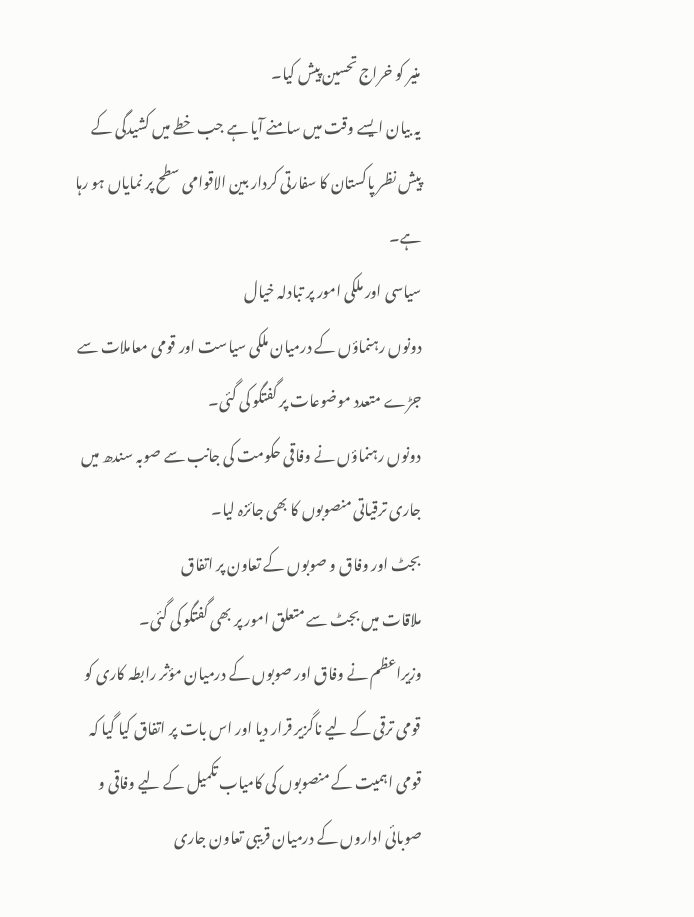منیر کو خراج تحسین پیش کیا۔
یہ بیان ایسے وقت میں سامنے آیا ہے جب خطے میں کشیدگی کے پیش نظر پاکستان کا سفارتی کردار بین الاقوامی سطح پر نمایاں ہو رہا ہے۔
سیاسی اور ملکی امور پر تبادلہ خیال
دونوں رہنماؤں کے درمیان ملکی سیاست اور قومی معاملات سے جڑے متعدد موضوعات پر گفتگو کی گئی۔
دونوں رہنماؤں نے وفاقی حکومت کی جانب سے صوبہ سندھ میں جاری ترقیاتی منصوبوں کا بھی جائزہ لیا۔
بجٹ اور وفاق و صوبوں کے تعاون پر اتفاق
ملاقات میں بجٹ سے متعلق امور پر بھی گفتگو کی گئی۔
وزیراعظم نے وفاق اور صوبوں کے درمیان مؤثر رابطہ کاری کو قومی ترقی کے لیے ناگزیر قرار دیا اور اس بات پر اتفاق کیا گیا کہ قومی اہمیت کے منصوبوں کی کامیاب تکمیل کے لیے وفاقی و صوبائی اداروں کے درمیان قریبی تعاون جاری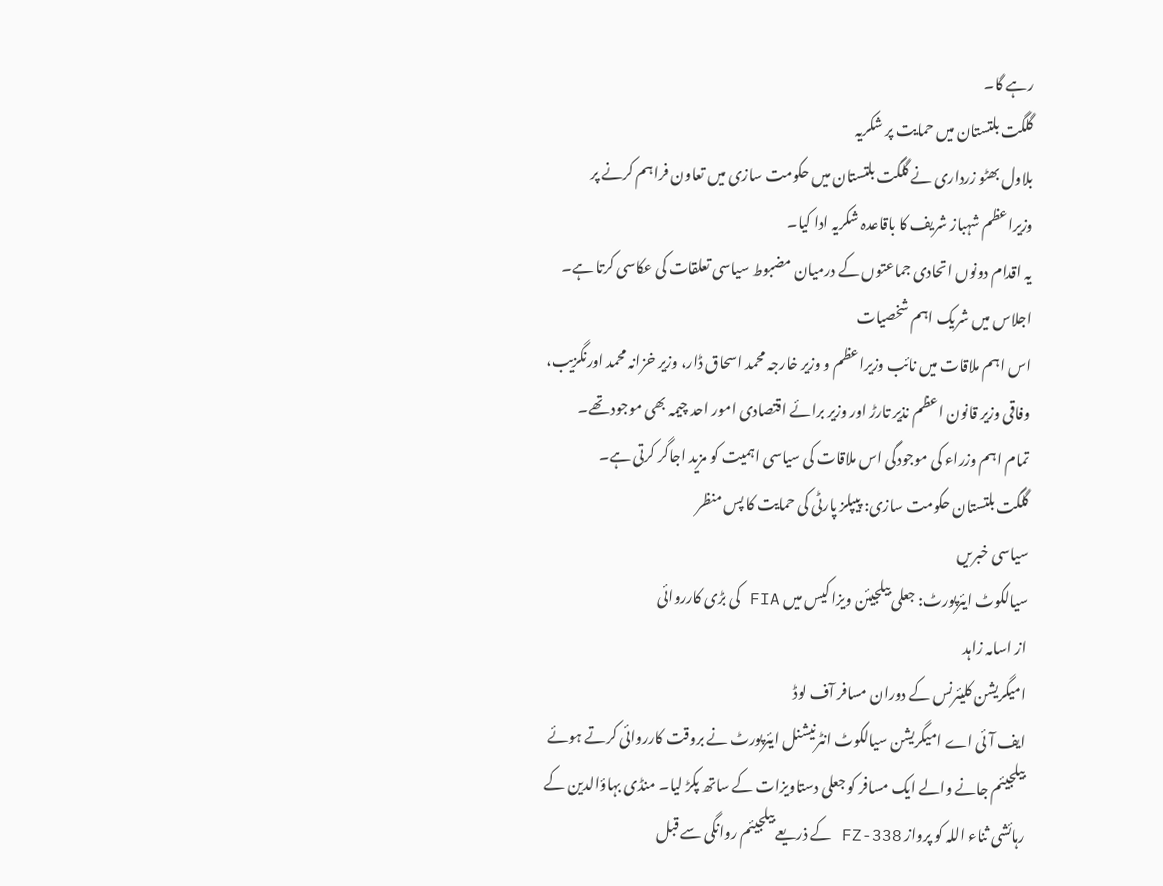رہے گا۔
گلگت بلتستان میں حمایت پر شکریہ
بلاول بھٹو زرداری نے گلگت بلتستان میں حکومت سازی میں تعاون فراہم کرنے پر وزیراعظم شہباز شریف کا باقاعدہ شکریہ ادا کیا۔
یہ اقدام دونوں اتحادی جماعتوں کے درمیان مضبوط سیاسی تعلقات کی عکاسی کرتا ہے۔
اجلاس میں شریک اہم شخصیات
اس اہم ملاقات میں نائب وزیراعظم و وزیر خارجہ محمد اسحاق ڈار، وزیر خزانہ محمد اورنگزیب، وفاقی وزیر قانون اعظم نذیر تارڑ اور وزیر برائے اقتصادی امور احد چیمہ بھی موجود تھے۔
تمام اہم وزراء کی موجودگی اس ملاقات کی سیاسی اہمیت کو مزید اجاگر کرتی ہے۔
گلگت بلتستان حکومت سازی: پیپلز پارٹی کی حمایت کا پس منظر
سیاسی خبریں
سیالکوٹ ایئرپورٹ: جعلی بیلجیئن ویزا کیس میں FIA کی بڑی کارروائی
از اسامہ زاہد
امیگریشن کلیئرنس کے دوران مسافر آف لوڈ
ایف آئی اے امیگریشن سیالکوٹ انٹرنیشنل ایئرپورٹ نے بروقت کارروائی کرتے ہوئے بیلجیئم جانے والے ایک مسافر کو جعلی دستاویزات کے ساتھ پکڑ لیا۔ منڈی بہاؤالدین کے رہائشی ثناء اللہ کو پرواز FZ-338 کے ذریعے بیلجیئم روانگی سے قبل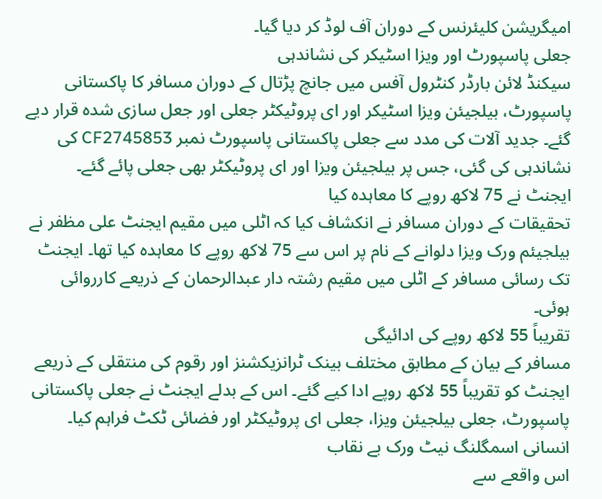امیگریشن کلیئرنس کے دوران آف لوڈ کر دیا گیا۔
جعلی پاسپورٹ اور ویزا اسٹیکر کی نشاندہی
سیکنڈ لائن بارڈر کنٹرول آفس میں جانچ پڑتال کے دوران مسافر کا پاکستانی پاسپورٹ، بیلجیئن ویزا اسٹیکر اور ای پروٹیکٹر جعلی اور جعل سازی شدہ قرار دیے گئے۔ جدید آلات کی مدد سے جعلی پاکستانی پاسپورٹ نمبر CF2745853 کی نشاندہی کی گئی، جس پر بیلجیئن ویزا اور ای پروٹیکٹر بھی جعلی پائے گئے۔
ایجنٹ نے 75 لاکھ روپے کا معاہدہ کیا
تحقیقات کے دوران مسافر نے انکشاف کیا کہ اٹلی میں مقیم ایجنٹ علی مظفر نے بیلجیئم ورک ویزا دلوانے کے نام پر اس سے 75 لاکھ روپے کا معاہدہ کیا تھا۔ ایجنٹ تک رسائی مسافر کے اٹلی میں مقیم رشتہ دار عبدالرحمان کے ذریعے کارروائی ہوئی۔
تقریباً 55 لاکھ روپے کی ادائیگی
مسافر کے بیان کے مطابق مختلف بینک ٹرانزیکشنز اور رقوم کی منتقلی کے ذریعے ایجنٹ کو تقریباً 55 لاکھ روپے ادا کیے گئے۔ اس کے بدلے ایجنٹ نے جعلی پاکستانی پاسپورٹ، جعلی بیلجیئن ویزا، جعلی ای پروٹیکٹر اور فضائی ٹکٹ فراہم کیا۔
انسانی اسمگلنگ نیٹ ورک بے نقاب
اس واقعے سے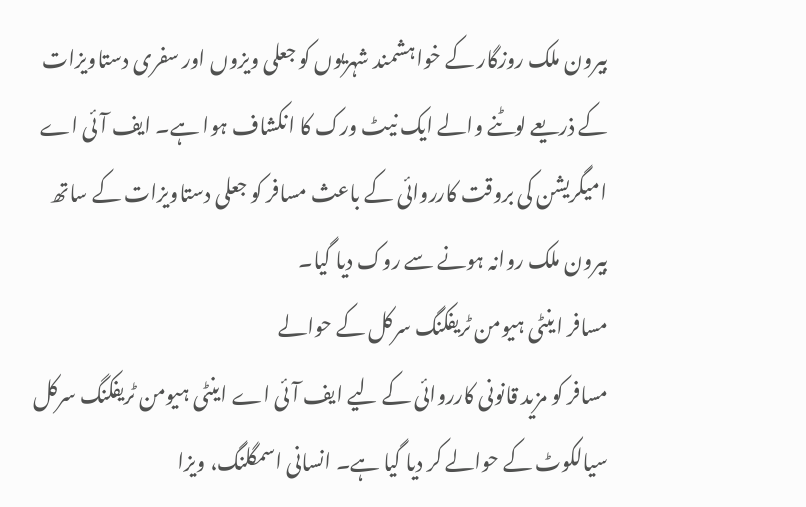بیرون ملک روزگار کے خواہشمند شہریوں کو جعلی ویزوں اور سفری دستاویزات کے ذریعے لوٹنے والے ایک نیٹ ورک کا انکشاف ہوا ہے۔ ایف آئی اے امیگریشن کی بروقت کارروائی کے باعث مسافر کو جعلی دستاویزات کے ساتھ بیرون ملک روانہ ہونے سے روک دیا گیا۔
مسافر اینٹی ہیومن ٹریفکنگ سرکل کے حوالے
مسافر کو مزید قانونی کارروائی کے لیے ایف آئی اے اینٹی ہیومن ٹریفکنگ سرکل سیالکوٹ کے حوالے کر دیا گیا ہے۔ انسانی اسمگلنگ، ویزا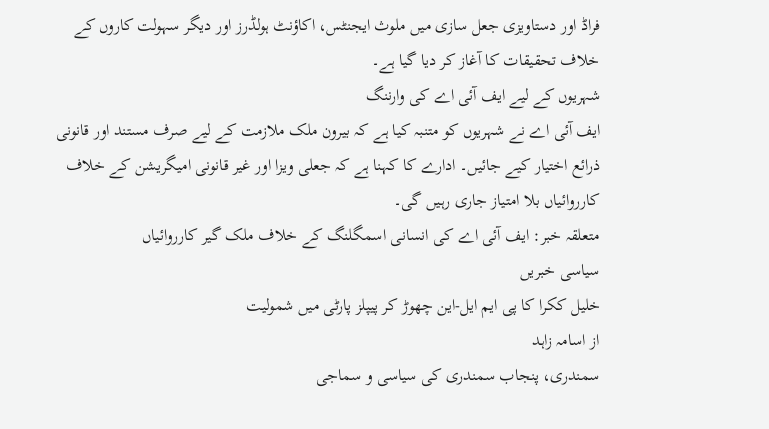فراڈ اور دستاویزی جعل سازی میں ملوث ایجنٹس، اکاؤنٹ ہولڈرز اور دیگر سہولت کاروں کے خلاف تحقیقات کا آغاز کر دیا گیا ہے۔
شہریوں کے لیے ایف آئی اے کی وارننگ
ایف آئی اے نے شہریوں کو متنبہ کیا ہے کہ بیرون ملک ملازمت کے لیے صرف مستند اور قانونی ذرائع اختیار کیے جائیں۔ ادارے کا کہنا ہے کہ جعلی ویزا اور غیر قانونی امیگریشن کے خلاف کارروائیاں بلا امتیاز جاری رہیں گی۔
متعلقہ خبر: ایف آئی اے کی انسانی اسمگلنگ کے خلاف ملک گیر کارروائیاں
سیاسی خبریں
خلیل ككرا کا پی ایم ایل-این چھوڑ کر پیپلز پارٹی میں شمولیت
از اسامہ زاہد
سمندری، پنجاب سمندری کی سیاسی و سماجی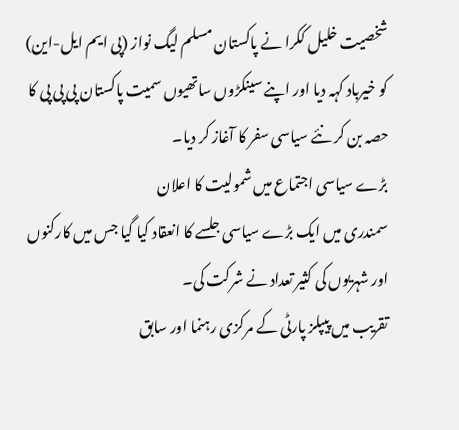شخصیت خلیل ککرا نے پاکستان مسلم لیگ نواز (پی ایم ایل-این) کو خیرباد کہہ دیا اور اپنے سینکڑوں ساتھیوں سمیت پاکستان پی پی پی کا حصہ بن کر نئے سیاسی سفر کا آغاز کر دیا۔
بڑے سیاسی اجتماع میں شمولیت کا اعلان
سمندری میں ایک بڑے سیاسی جلسے کا انعقاد کیا گیا جس میں کارکنوں اور شہریوں کی کثیر تعداد نے شرکت کی۔
تقریب میں پیپلز پارٹی کے مرکزی رہنما اور سابق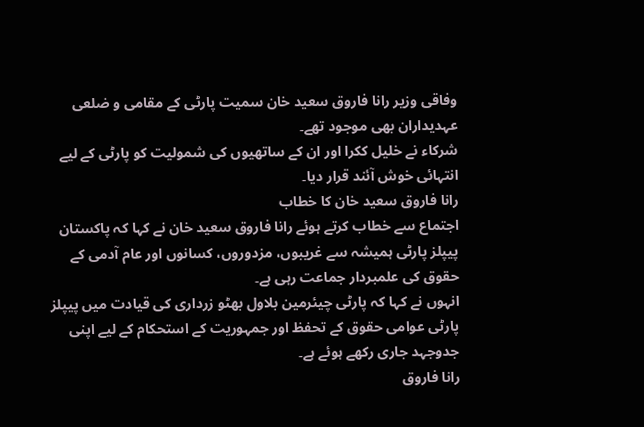وفاقی وزیر رانا فاروق سعید خان سمیت پارٹی کے مقامی و ضلعی عہدیداران بھی موجود تھے۔
شرکاء نے خلیل ككرا اور ان کے ساتھیوں کی شمولیت کو پارٹی کے لیے انتہائی خوش آئند قرار دیا۔
رانا فاروق سعید خان کا خطاب
اجتماع سے خطاب کرتے ہوئے رانا فاروق سعید خان نے کہا کہ پاکستان پیپلز پارٹی ہمیشہ سے غریبوں، مزدوروں، کسانوں اور عام آدمی کے حقوق کی علمبردار جماعت رہی ہے۔
انہوں نے کہا کہ پارٹی چیئرمین بلاول بھٹو زرداری کی قیادت میں پیپلز پارٹی عوامی حقوق کے تحفظ اور جمہوریت کے استحکام کے لیے اپنی جدوجہد جاری رکھے ہوئے ہے۔
رانا فاروق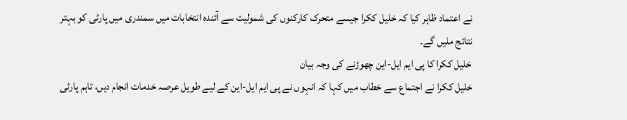نے اعتماد ظاہر کیا کہ خلیل ككرا جیسے متحرک کارکنوں کی شمولیت سے آئندہ انتخابات میں سمندری میں پارٹی کو بہتر نتائج ملیں گے۔
خلیل ككرا کا پی ایم ایل-این چھوڑنے کی وجہ بیان
خلیل ككرا نے اجتماع سے خطاب میں کہا کہ انہوں نے پی ایم ایل-این کے لیے طویل عرصہ خدمات انجام دیں، تاہم پارٹی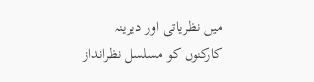میں نظریاتی اور دیرینہ کارکنوں کو مسلسل نظرانداز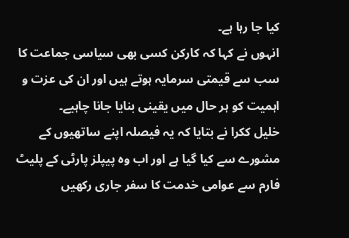کیا جا رہا ہے۔
انہوں نے کہا کہ کارکن کسی بھی سیاسی جماعت کا سب سے قیمتی سرمایہ ہوتے ہیں اور ان کی عزت و اہمیت کو ہر حال میں یقینی بنایا جانا چاہیے۔
خلیل ككرا نے بتایا کہ یہ فیصلہ اپنے ساتھیوں کے مشورے سے کیا گیا ہے اور اب وہ پیپلز پارٹی کے پلیٹ فارم سے عوامی خدمت کا سفر جاری رکھیں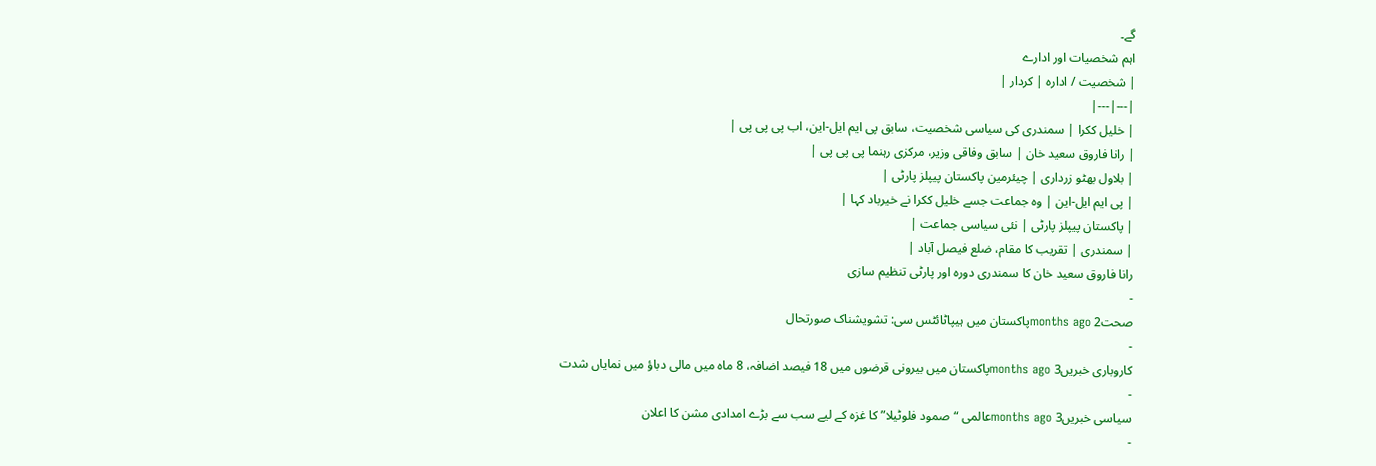گے۔
اہم شخصیات اور ادارے
| شخصیت / ادارہ | کردار |
|---|---|
| خلیل ككرا | سمندری کی سیاسی شخصیت، سابق پی ایم ایل-این، اب پی پی پی |
| رانا فاروق سعید خان | سابق وفاقی وزیر، مرکزی رہنما پی پی پی |
| بلاول بھٹو زرداری | چیئرمین پاکستان پیپلز پارٹی |
| پی ایم ایل-این | وہ جماعت جسے خلیل ككرا نے خیرباد کہا |
| پاکستان پیپلز پارٹی | نئی سیاسی جماعت |
| سمندری | تقریب کا مقام، ضلع فیصل آباد |
رانا فاروق سعید خان کا سمندری دورہ اور پارٹی تنظیم سازی
-
صحت2 months agoپاکستان میں ہیپاٹائٹس سی: تشویشناک صورتحال
-
کاروباری خبریں3 months agoپاکستان میں بیرونی قرضوں میں 18 فیصد اضافہ، 8 ماہ میں مالی دباؤ میں نمایاں شدت
-
سیاسی خبریں3 months agoعالمی “صمود فلوٹیلا” کا غزہ کے لیے سب سے بڑے امدادی مشن کا اعلان
-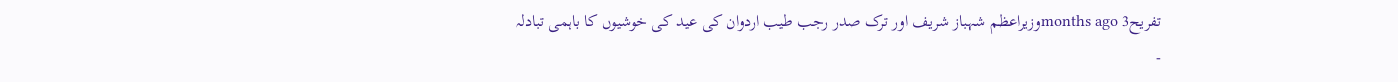تفریح3 months agoوزیراعظم شہباز شریف اور ترک صدر رجب طیب اردوان کی عید کی خوشیوں کا باہمی تبادلہ
-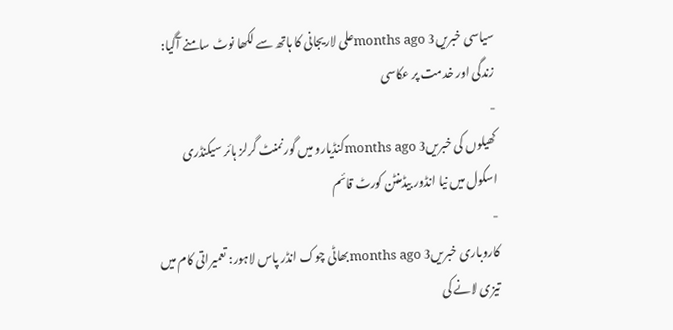سیاسی خبریں3 months agoعلی لاریجانی کا ہاتھ سے لکھا نوٹ سامنے آگیا: زندگی اور خدمت پر عکاسی
-
کھیلوں کی خبریں3 months agoکنڈیارو میں گورنمنٹ گرلز ہائر سیکنڈری اسکول میں نیا انڈور بیڈمنٹن کورٹ قائم
-
کاروباری خبریں3 months agoبھاٹی چوک انڈر پاس لاہور: تعمیراتی کام میں تیزی لانے کی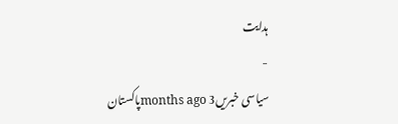ہدایت
-
سیاسی خبریں3 months agoپاکستان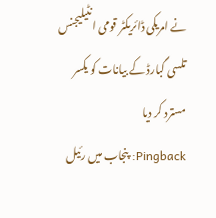نے امریکی ڈائریکٹر قومی انٹیلیجنس تلسی گبارڈ کے بیانات کو یکسر مسترد کر دیا
Pingback: پنجاب میں رئیل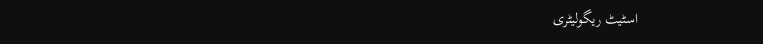اسٹیٹ ریگولیٹری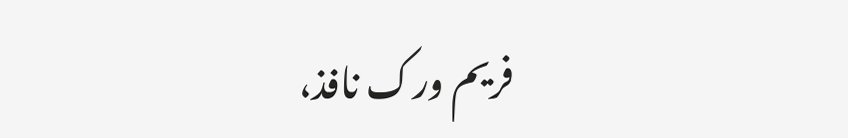فریم ورک نافذ،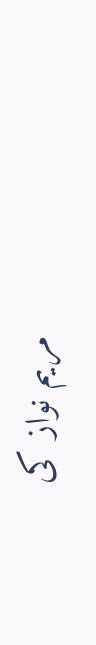مریم نواز کی